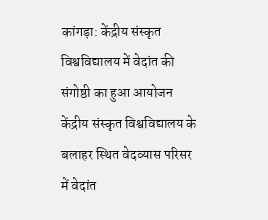कांगड़ा: केंद्रीय संस्कृत विश्वविद्यालय में वेदांत की संगोष्ठी का हुआ आयोजन
केंद्रीय संस्कृत विश्वविद्यालय के बलाहर स्थित वेदव्यास परिसर में वेदांत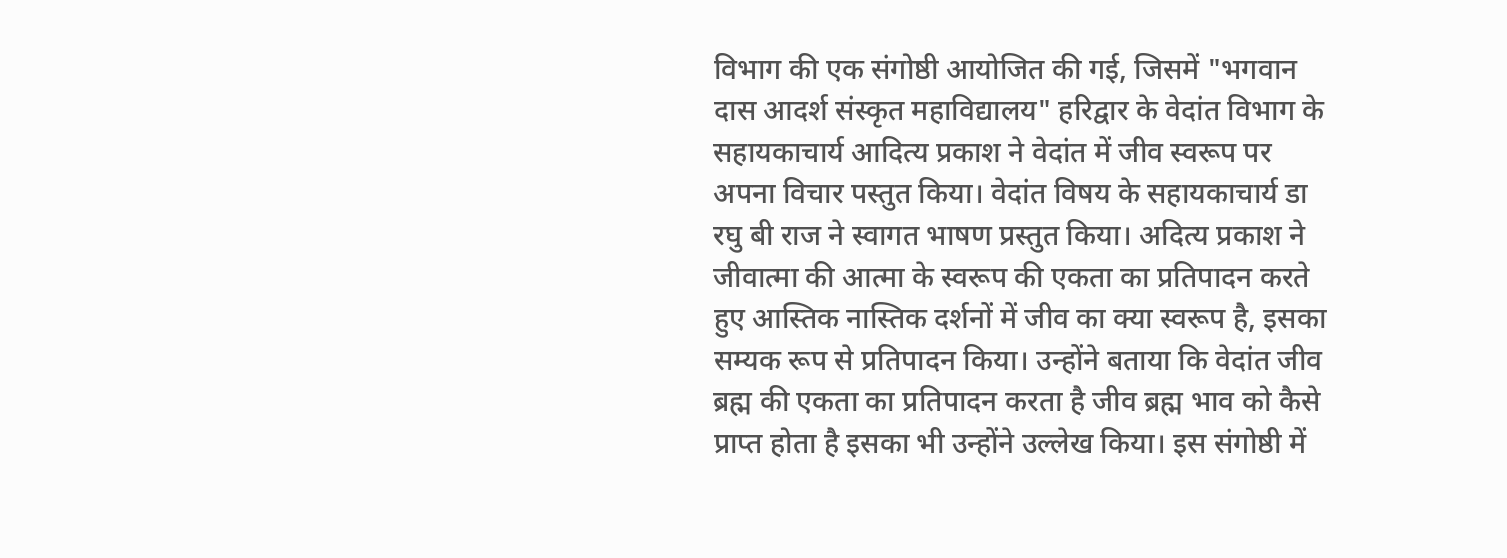विभाग की एक संगोष्ठी आयोजित की गई, जिसमें "भगवान दास आदर्श संस्कृत महाविद्यालय" हरिद्वार के वेदांत विभाग के सहायकाचार्य आदित्य प्रकाश ने वेदांत में जीव स्वरूप पर अपना विचार पस्तुत किया। वेदांत विषय के सहायकाचार्य डा रघु बी राज ने स्वागत भाषण प्रस्तुत किया। अदित्य प्रकाश ने जीवात्मा की आत्मा के स्वरूप की एकता का प्रतिपादन करते हुए आस्तिक नास्तिक दर्शनों में जीव का क्या स्वरूप है, इसका सम्यक रूप से प्रतिपादन किया। उन्होंने बताया कि वेदांत जीव ब्रह्म की एकता का प्रतिपादन करता है जीव ब्रह्म भाव को कैसे प्राप्त होता है इसका भी उन्होंने उल्लेख किया। इस संगोष्ठी में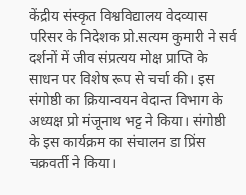केंद्रीय संस्कृत विश्वविद्यालय वेदव्यास परिसर के निदेशक प्रो.सत्यम कुमारी ने सर्व दर्शनों में जीव संप्रत्यय मोक्ष प्राप्ति के साधन पर विशेष रूप से चर्चा की। इस संगोष्ठी का क्रियान्वयन वेदान्त विभाग के अध्यक्ष प्रो मंजूनाथ भट्ट ने किया। संगोष्ठी के इस कार्यक्रम का संचालन डा प्रिंस चक्रवर्ती ने किया।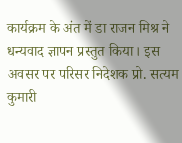कार्यक्रम के अंत में डा राजन मिश्र ने धन्यवाद ज्ञापन प्रस्तुत किया। इस अवसर पर परिसर निदेशक प्रो. सत्यम कुमारी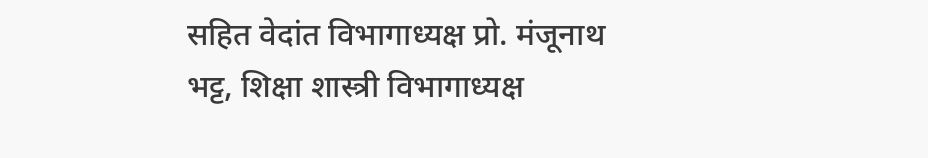सहित वेदांत विभागाध्यक्ष प्रो. मंजूनाथ भट्ट, शिक्षा शास्त्री विभागाध्यक्ष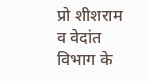प्रो शीशराम व वेदांत विभाग के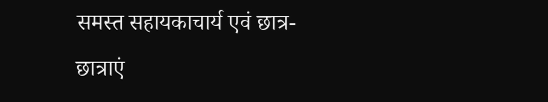समस्त सहायकाचार्य एवं छात्र-छात्राएं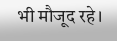भी मौजूद रहे।